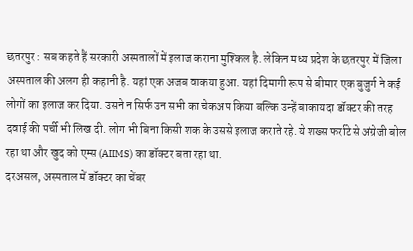छतरपुर : सब कहते हैं सरकारी अस्पतालों में इलाज कराना मुश्किल है. लेकिन मध्य प्रदेश के छतरपुर में जिला अस्पताल की अलग ही कहानी है. यहां एक अजब वाकया हुआ. यहां दिमागी रूप से बीमार एक बुजुर्ग ने कई लोगों का इलाज कर दिया. उसने न सिर्फ उन सभी का चेकअप किया बल्कि उन्हें बाकायदा डॉक्टर की तरह दवाई की पर्ची भी लिख दी. लोग भी बिना किसी शक के उससे इलाज कराते रहे. ये शख्स फर्राटे से अंग्रेजी बोल रहा था और खुद को एम्स (AIIMS) का डॉक्टर बता रहा था.
दरअसल, अस्पताल में डॉक्टर का चेंबर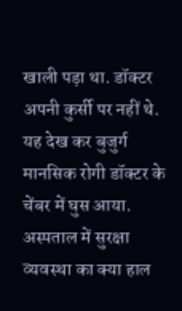खाली पड़ा था. डॉक्टर अपनी कुर्सी पर नहीं थे. यह देख कर बुजुर्ग मानसिक रोगी डॉक्टर के चेंबर में घुस आया. अस्पताल में सुरक्षा व्यवस्था का क्या हाल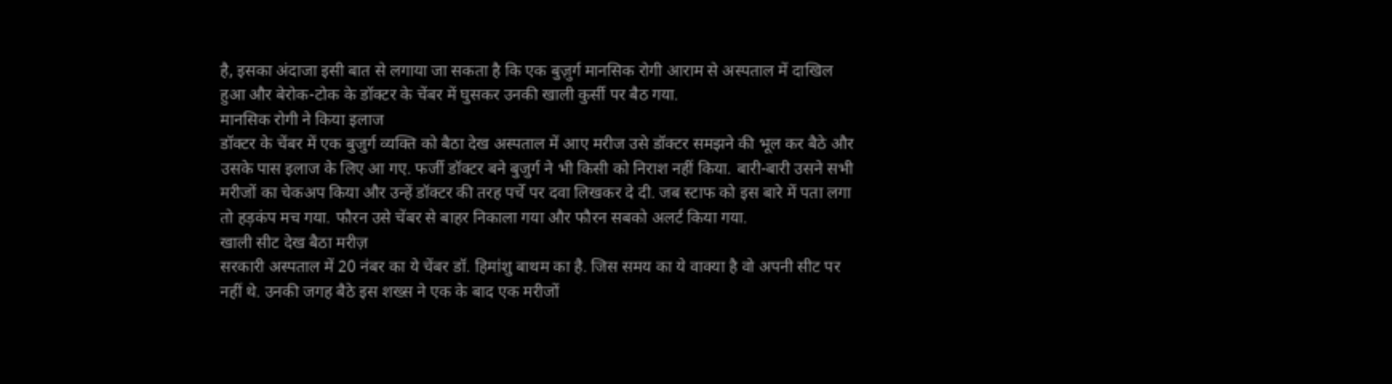है, इसका अंदाजा इसी बात से लगाया जा सकता है कि एक बुज़ुर्ग मानसिक रोगी आराम से अस्पताल में दाखिल हुआ और बेरोक-टोक के डॉक्टर के चेंबर में घुसकर उनकी खाली कुर्सी पर बैठ गया.
मानसिक रोगी ने किया इलाज
डॉक्टर के चेंबर में एक बुजुर्ग व्यक्ति को बैठा देख अस्पताल में आए मरीज उसे डॉक्टर समझने की भूल कर बैठे और उसके पास इलाज के लिए आ गए. फर्जी डॉक्टर बने बुजुर्ग ने भी किसी को निराश नहीं किया. बारी-बारी उसने सभी मरीजों का चेकअप किया और उन्हें डॉक्टर की तरह पर्चे पर दवा लिखकर दे दी. जब स्टाफ को इस बारे में पता लगा तो हड़कंप मच गया. फौरन उसे चेंबर से बाहर निकाला गया और फौरन सबको अलर्ट किया गया.
खाली सीट देख बैठा मरीज़
सरकारी अस्पताल में 20 नंबर का ये चेंबर डॉ. हिमांशु बाथम का है. जिस समय का ये वाक्या है वो अपनी सीट पर नहीं थे. उनकी जगह बैठे इस शख्स ने एक के बाद एक मरीजों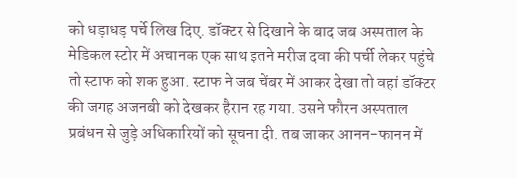को धड़ाधड़ पर्चे लिख दिए. डॉक्टर से दिखाने के बाद जब अस्पताल के मेडिकल स्टोर में अचानक एक साथ इतने मरीज दवा की पर्ची लेकर पहुंचे तो स्टाफ को शक हुआ. स्टाफ ने जब चेंबर में आकर देखा तो वहां डॉक्टर की जगह अजनबी को देखकर हैरान रह गया. उसने फौरन अस्पताल प्रबंधन से जुड़े अधिकारियों को सूचना दी. तब जाकर आनन-फानन में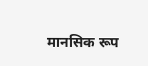मानसिक रूप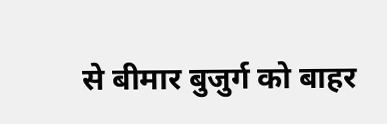से बीमार बुजुर्ग को बाहर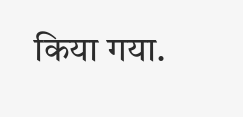किया गया.